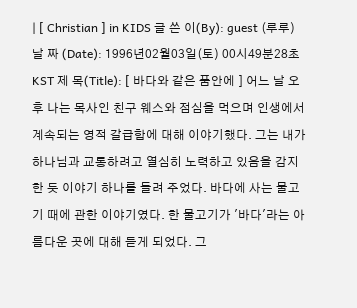| [ Christian ] in KIDS 글 쓴 이(By): guest (루루) 날 짜 (Date): 1996년02월03일(토) 00시49분28초 KST 제 목(Title): [ 바다와 같은 품안에 ] 어느 날 오후 나는 목사인 친구 웨스와 점심을 먹으며 인생에서 계속되는 영적 갈급함에 대해 이야기했다. 그는 내가 하나님과 교통하려고 열심히 노력하고 있음을 감지한 듯 이야기 하나를 들려 주었다. 바다에 사는 물고기 때에 관한 이야기였다. 한 물고기가 '바다'라는 아름다운 곳에 대해 듣게 되었다. 그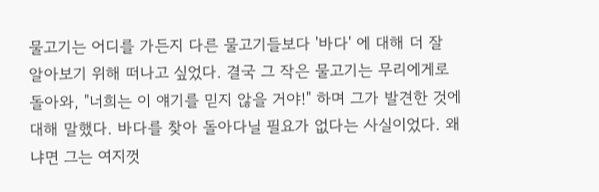물고기는 어디를 가든지 다른 물고기들보다 '바다' 에 대해 더 잘 알아보기 위해 떠나고 싶었다. 결국 그 작은 물고기는 무리에게로 돌아와, "너희는 이 얘기를 믿지 않을 거야!" 하며 그가 발견한 것에 대해 말했다. 바다를 찾아 돌아다닐 필요가 없다는 사실이었다. 왜냐면 그는 여지껏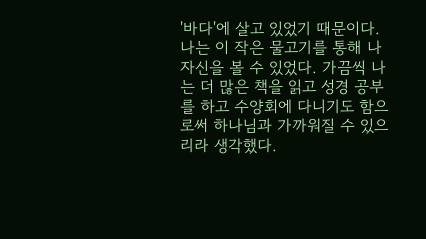'바다'에 살고 있었기 때문이다. 나는 이 작은 물고기를 통해 나 자신을 볼 수 있었다. 가끔씩 나는 더 많은 책을 읽고 성경 공부를 하고 수양회에 다니기도 함으로써 하나님과 가까워질 수 있으리라 생각했다.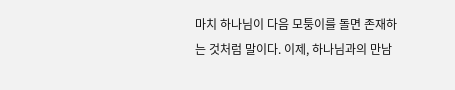마치 하나님이 다음 모퉁이를 돌면 존재하는 것처럼 말이다. 이제, 하나님과의 만남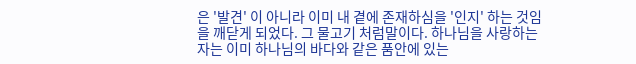은 '발견' 이 아니라 이미 내 곁에 존재하심을 '인지' 하는 것임을 깨닫게 되었다. 그 물고기 처럼말이다. 하나님을 사랑하는 자는 이미 하나님의 바다와 같은 품안에 있는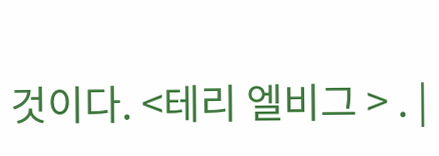것이다. <테리 엘비그 > . |